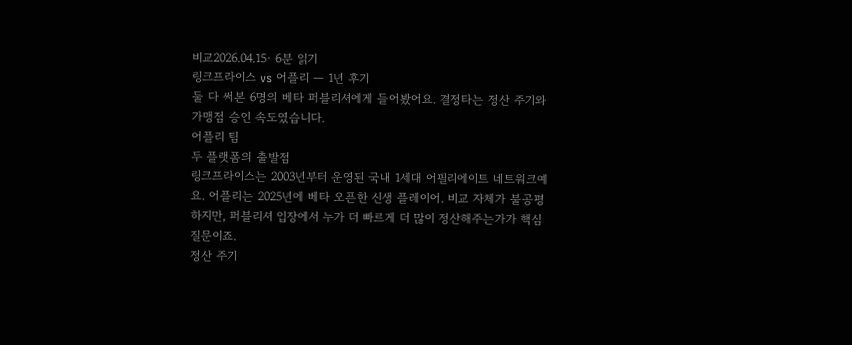비교2026.04.15· 6분 읽기
링크프라이스 vs 어플리 — 1년 후기
둘 다 써본 6명의 베타 퍼블리셔에게 들어봤어요. 결정타는 정산 주기와 가맹점 승인 속도였습니다.
어플리 팀
두 플랫폼의 출발점
링크프라이스는 2003년부터 운영된 국내 1세대 어필리에이트 네트워크예요. 어플리는 2025년에 베타 오픈한 신생 플레이어. 비교 자체가 불공평하지만, 퍼블리셔 입장에서 누가 더 빠르게 더 많이 정산해주는가가 핵심 질문이죠.
정산 주기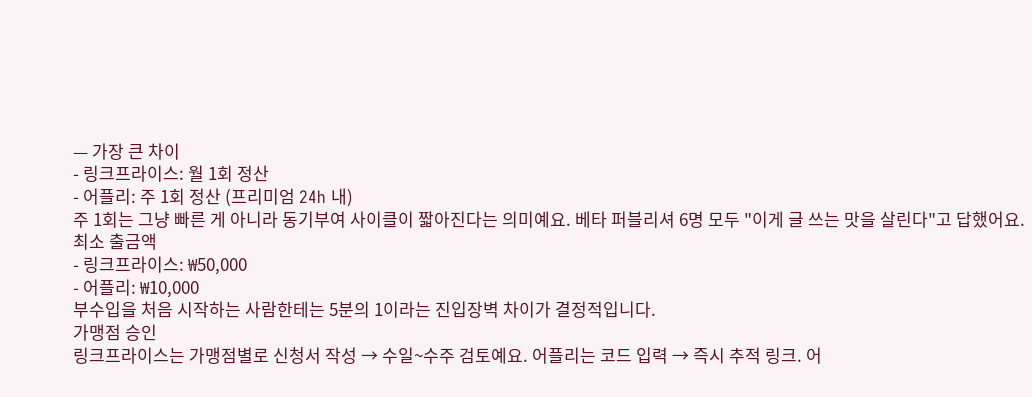— 가장 큰 차이
- 링크프라이스: 월 1회 정산
- 어플리: 주 1회 정산 (프리미엄 24h 내)
주 1회는 그냥 빠른 게 아니라 동기부여 사이클이 짧아진다는 의미예요. 베타 퍼블리셔 6명 모두 "이게 글 쓰는 맛을 살린다"고 답했어요.
최소 출금액
- 링크프라이스: ₩50,000
- 어플리: ₩10,000
부수입을 처음 시작하는 사람한테는 5분의 1이라는 진입장벽 차이가 결정적입니다.
가맹점 승인
링크프라이스는 가맹점별로 신청서 작성 → 수일~수주 검토예요. 어플리는 코드 입력 → 즉시 추적 링크. 어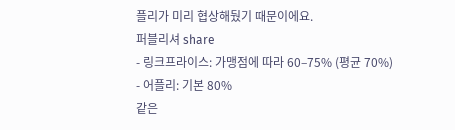플리가 미리 협상해뒀기 때문이에요.
퍼블리셔 share
- 링크프라이스: 가맹점에 따라 60–75% (평균 70%)
- 어플리: 기본 80%
같은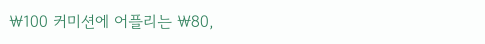₩100 커미션에 어플리는 ₩80,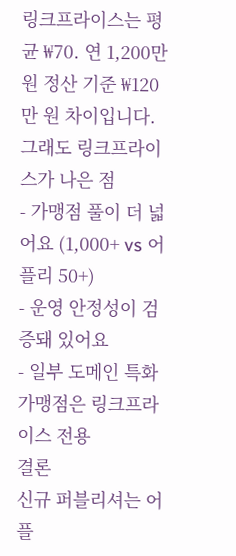링크프라이스는 평균 ₩70. 연 1,200만 원 정산 기준 ₩120만 원 차이입니다.
그래도 링크프라이스가 나은 점
- 가맹점 풀이 더 넓어요 (1,000+ vs 어플리 50+)
- 운영 안정성이 검증돼 있어요
- 일부 도메인 특화 가맹점은 링크프라이스 전용
결론
신규 퍼블리셔는 어플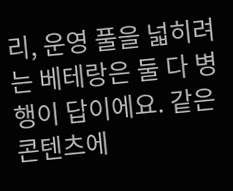리, 운영 풀을 넓히려는 베테랑은 둘 다 병행이 답이에요. 같은 콘텐츠에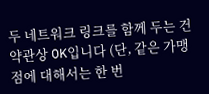두 네트워크 링크를 함께 두는 건 약관상 OK입니다 (단, 같은 가맹점에 대해서는 한 번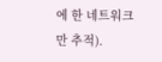에 한 네트워크만 추적).